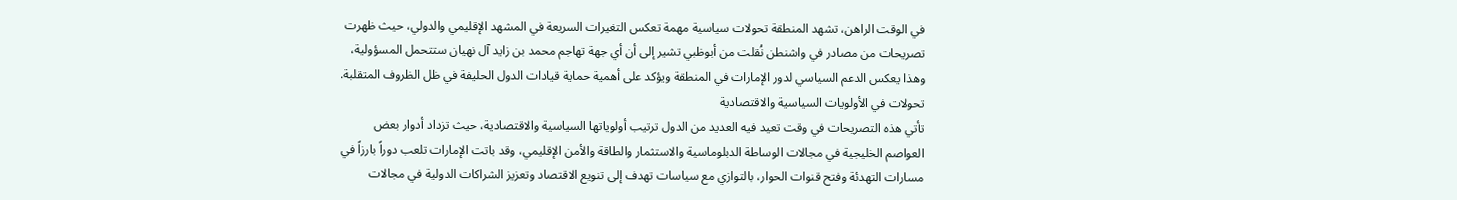في الوقت الراهن، تشهد المنطقة تحولات سياسية مهمة تعكس التغيرات السريعة في المشهد الإقليمي والدولي، حيث ظهرت تصريحات من مصادر في واشنطن نُقلت من أبوظبي تشير إلى أن أي جهة تهاجم محمد بن زايد آل نهيان ستتحمل المسؤولية، وهذا يعكس الدعم السياسي لدور الإمارات في المنطقة ويؤكد على أهمية حماية قيادات الدول الحليفة في ظل الظروف المتقلبة.
تحولات في الأولويات السياسية والاقتصادية
تأتي هذه التصريحات في وقت تعيد فيه العديد من الدول ترتيب أولوياتها السياسية والاقتصادية، حيث تزداد أدوار بعض العواصم الخليجية في مجالات الوساطة الدبلوماسية والاستثمار والطاقة والأمن الإقليمي، وقد باتت الإمارات تلعب دوراً بارزاً في مسارات التهدئة وفتح قنوات الحوار، بالتوازي مع سياسات تهدف إلى تنويع الاقتصاد وتعزيز الشراكات الدولية في مجالات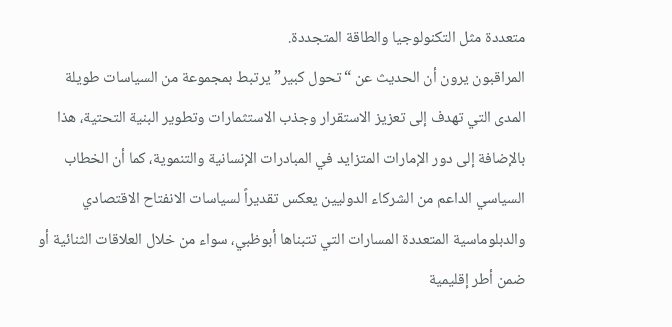متعددة مثل التكنولوجيا والطاقة المتجددة.
المراقبون يرون أن الحديث عن “تحول كبير” يرتبط بمجموعة من السياسات طويلة المدى التي تهدف إلى تعزيز الاستقرار وجذب الاستثمارات وتطوير البنية التحتية، هذا بالإضافة إلى دور الإمارات المتزايد في المبادرات الإنسانية والتنموية، كما أن الخطاب السياسي الداعم من الشركاء الدوليين يعكس تقديراً لسياسات الانفتاح الاقتصادي والدبلوماسية المتعددة المسارات التي تتبناها أبوظبي، سواء من خلال العلاقات الثنائية أو ضمن أطر إقليمية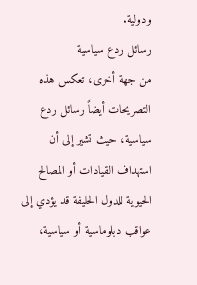ودولية.
رسائل ردع سياسية
من جهة أخرى، تعكس هذه التصريحات أيضاً رسائل ردع سياسية، حيث تشير إلى أن استهداف القيادات أو المصالح الحيوية للدول الحليفة قد يؤدي إلى عواقب دبلوماسية أو سياسية،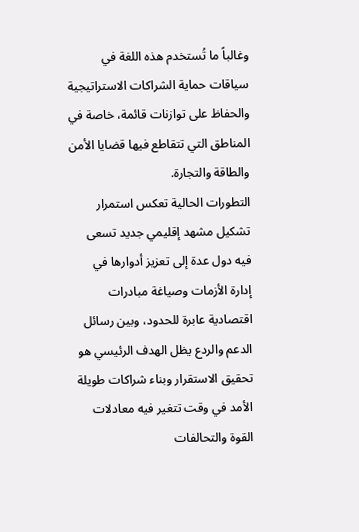وغالباً ما تُستخدم هذه اللغة في سياقات حماية الشراكات الاستراتيجية والحفاظ على توازنات قائمة، خاصة في المناطق التي تتقاطع فيها قضايا الأمن والطاقة والتجارة.
التطورات الحالية تعكس استمرار تشكيل مشهد إقليمي جديد تسعى فيه دول عدة إلى تعزيز أدوارها في إدارة الأزمات وصياغة مبادرات اقتصادية عابرة للحدود، وبين رسائل الدعم والردع يظل الهدف الرئيسي هو تحقيق الاستقرار وبناء شراكات طويلة الأمد في وقت تتغير فيه معادلات القوة والتحالفات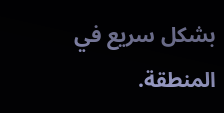بشكل سريع في المنطقة.